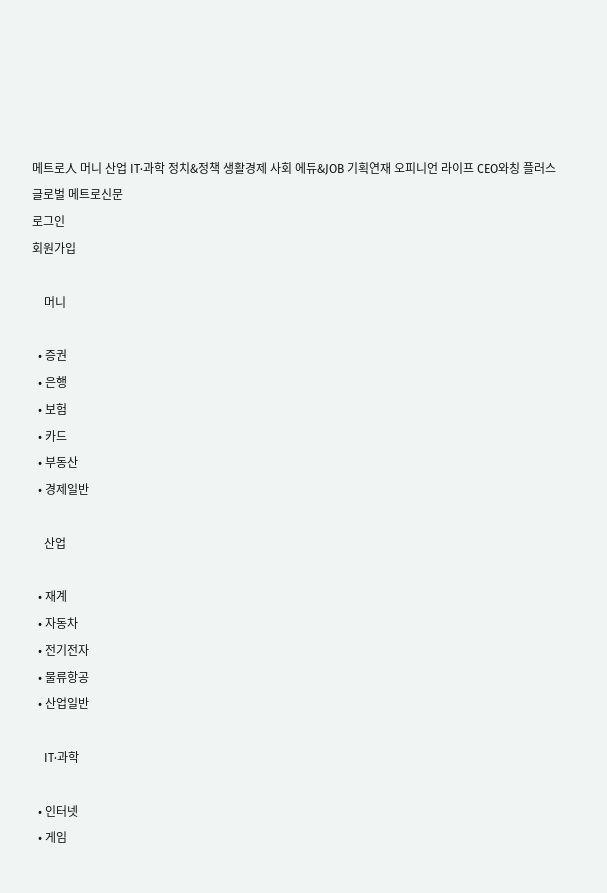메트로人 머니 산업 IT·과학 정치&정책 생활경제 사회 에듀&JOB 기획연재 오피니언 라이프 CEO와칭 플러스
글로벌 메트로신문
로그인
회원가입

    머니

  • 증권
  • 은행
  • 보험
  • 카드
  • 부동산
  • 경제일반

    산업

  • 재계
  • 자동차
  • 전기전자
  • 물류항공
  • 산업일반

    IT·과학

  • 인터넷
  • 게임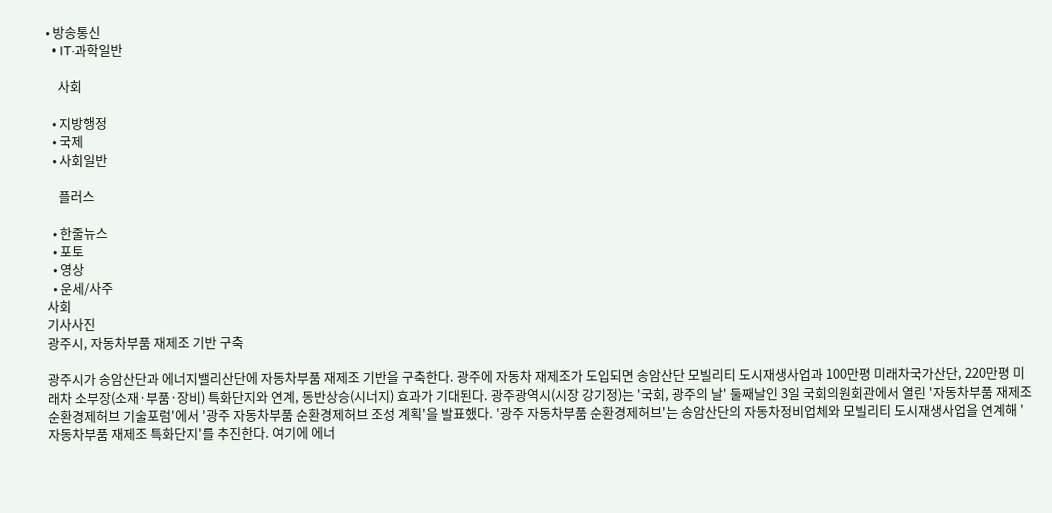• 방송통신
  • IT·과학일반

    사회

  • 지방행정
  • 국제
  • 사회일반

    플러스

  • 한줄뉴스
  • 포토
  • 영상
  • 운세/사주
사회
기사사진
광주시, 자동차부품 재제조 기반 구축

광주시가 송암산단과 에너지밸리산단에 자동차부품 재제조 기반을 구축한다. 광주에 자동차 재제조가 도입되면 송암산단 모빌리티 도시재생사업과 100만평 미래차국가산단, 220만평 미래차 소부장(소재·부품·장비) 특화단지와 연계, 동반상승(시너지) 효과가 기대된다. 광주광역시(시장 강기정)는 '국회, 광주의 날' 둘째날인 3일 국회의원회관에서 열린 '자동차부품 재제조 순환경제허브 기술포럼'에서 '광주 자동차부품 순환경제허브 조성 계획'을 발표했다. '광주 자동차부품 순환경제허브'는 송암산단의 자동차정비업체와 모빌리티 도시재생사업을 연계해 '자동차부품 재제조 특화단지'를 추진한다. 여기에 에너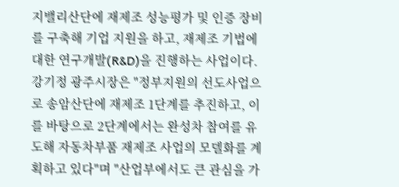지밸리산단에 재제조 성능평가 및 인증 장비를 구축해 기업 지원을 하고, 재제조 기법에 대한 연구개발(R&D)을 진행하는 사업이다. 강기정 광주시장은 "정부지원의 선도사업으로 송암산단에 재제조 1단계를 추진하고, 이를 바탕으로 2단계에서는 완성차 참여를 유도해 자동차부품 재제조 사업의 모델화를 계획하고 있다"며 "산업부에서도 큰 관심을 가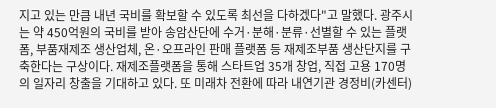지고 있는 만큼 내년 국비를 확보할 수 있도록 최선을 다하겠다"고 말했다. 광주시는 약 450억원의 국비를 받아 송암산단에 수거·분해·분류·선별할 수 있는 플랫폼, 부품재제조 생산업체, 온·오프라인 판매 플랫폼 등 재제조부품 생산단지를 구축한다는 구상이다. 재제조플랫폼을 통해 스타트업 35개 창업, 직접 고용 170명의 일자리 창출을 기대하고 있다. 또 미래차 전환에 따라 내연기관 경정비(카센터)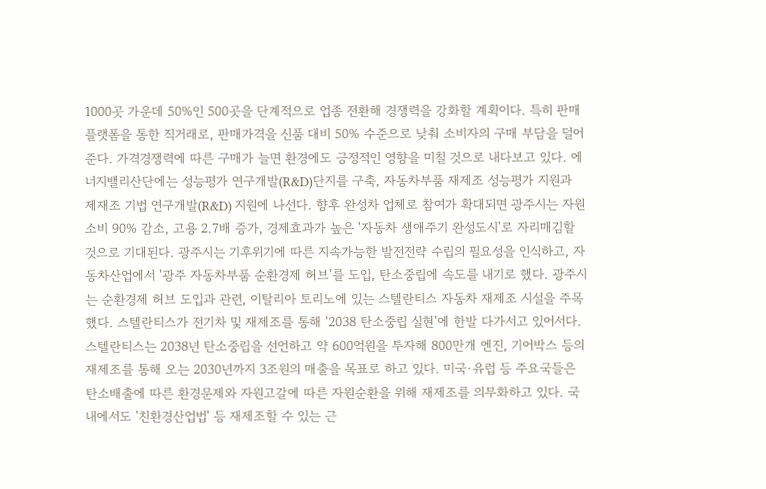1000곳 가운데 50%인 500곳을 단계적으로 업종 전환해 경쟁력을 강화할 계획이다. 특히 판매플랫폼을 통한 직거래로, 판매가격을 신품 대비 50% 수준으로 낮춰 소비자의 구매 부담을 덜어준다. 가격경쟁력에 따른 구매가 늘면 환경에도 긍정적인 영향을 미칠 것으로 내다보고 있다. 에너지밸리산단에는 성능평가 연구개발(R&D)단지를 구축, 자동차부품 재제조 성능평가 지원과 제재조 기법 연구개발(R&D) 지원에 나선다. 향후 완성차 업체로 참여가 확대되면 광주시는 자원소비 90% 감소, 고용 2.7배 증가, 경제효과가 높은 '자동차 생애주기 완성도시'로 자리매김할 것으로 기대된다. 광주시는 기후위기에 따른 지속가능한 발전전략 수립의 필요성을 인식하고, 자동차산업에서 '광주 자동차부품 순환경제 허브'를 도입, 탄소중립에 속도를 내기로 했다. 광주시는 순환경제 허브 도입과 관련, 이탈리아 토리노에 있는 스텔란티스 자동차 재제조 시설을 주목했다. 스텔란티스가 전기차 및 재제조를 통해 '2038 탄소중립 실현'에 한발 다가서고 있어서다. 스텔란티스는 2038년 탄소중립을 선언하고 약 600억원을 투자해 800만개 엔진, 기어박스 등의 재제조를 통해 오는 2030년까지 3조원의 매출을 목표로 하고 있다. 미국·유럽 등 주요국들은 탄소배출에 따른 환경문제와 자원고갈에 따른 자원순환을 위해 재제조를 의무화하고 있다. 국내에서도 '친환경산업법' 등 재제조할 수 있는 근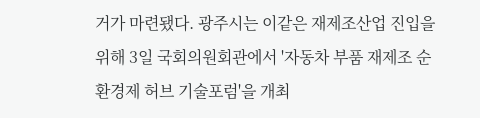거가 마련됐다. 광주시는 이같은 재제조산업 진입을 위해 3일 국회의원회관에서 '자동차 부품 재제조 순환경제 허브 기술포럼'을 개최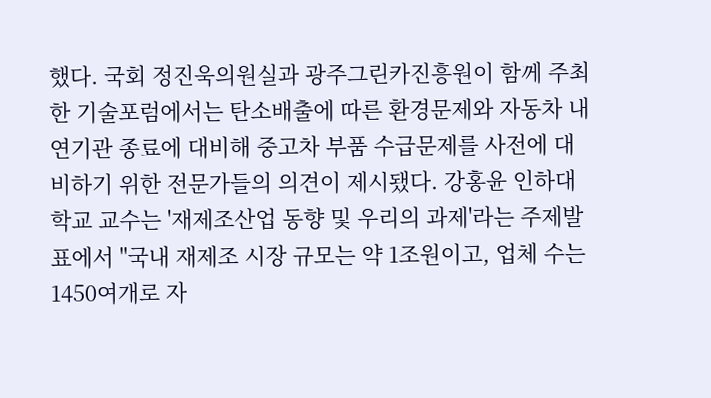했다. 국회 정진욱의원실과 광주그린카진흥원이 함께 주최한 기술포럼에서는 탄소배출에 따른 환경문제와 자동차 내연기관 종료에 대비해 중고차 부품 수급문제를 사전에 대비하기 위한 전문가들의 의견이 제시됐다. 강홍윤 인하대학교 교수는 '재제조산업 동향 및 우리의 과제'라는 주제발표에서 "국내 재제조 시장 규모는 약 1조원이고, 업체 수는 1450여개로 자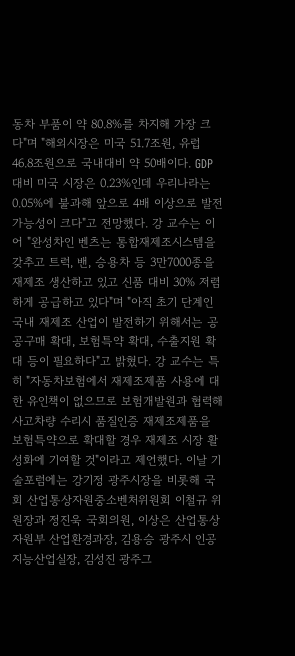동차 부품이 약 80.8%를 차지해 가장 크다"며 "해외시장은 미국 51.7조원, 유럽 46.8조원으로 국내대비 약 50배이다. GDP 대비 미국 시장은 0.23%인데 우리나라는 0.05%에 불과해 앞으로 4배 이상으로 발전가능성이 크다"고 전망했다. 강 교수는 이어 "완성차인 벤츠는 통합재제조시스템을 갖추고 트럭, 밴, 승용차 등 3만7000종을 재제조 생산하고 있고 신품 대비 30% 저렴하게 공급하고 있다"며 "아직 초기 단계인 국내 재제조 산업이 발전하기 위해서는 공공구매 확대, 보험특약 확대, 수출지원 확대 등이 필요하다"고 밝혔다. 강 교수는 특히 "자동차보험에서 재제조제품 사용에 대한 유인책이 없으므로 보험개발원과 협력해 사고차량 수리시 품질인증 재제조제품을 보험특약으로 확대할 경우 재제조 시장 활성화에 기여할 것"이라고 제언했다. 이날 기술포럼에는 강기정 광주시장을 비롯해 국회 산업통상자원중소벤처위원회 이철규 위원장과 정진욱 국회의원, 이상은 산업통상자원부 산업환경과장, 김용승 광주시 인공지능산업실장, 김성진 광주그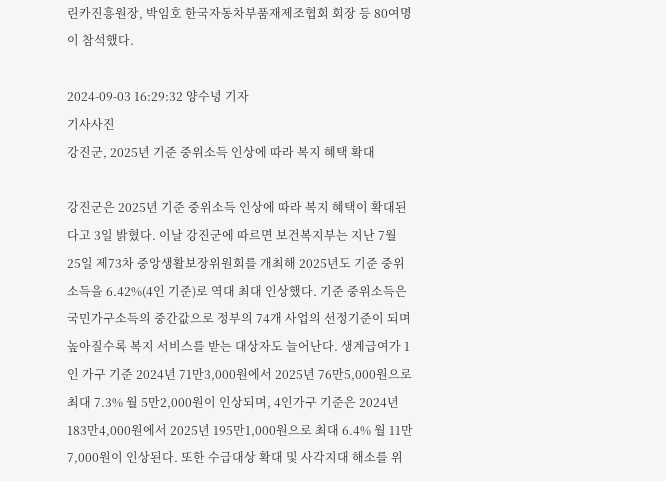린카진흥원장, 박임호 한국자동차부품재제조협회 회장 등 80여명이 참석했다.

2024-09-03 16:29:32 양수녕 기자
기사사진
강진군, 2025년 기준 중위소득 인상에 따라 복지 혜택 확대

강진군은 2025년 기준 중위소득 인상에 따라 복지 혜택이 확대된다고 3일 밝혔다. 이날 강진군에 따르면 보건복지부는 지난 7월 25일 제73차 중앙생활보장위원회를 개최해 2025년도 기준 중위소득을 6.42%(4인 기준)로 역대 최대 인상했다. 기준 중위소득은 국민가구소득의 중간값으로 정부의 74개 사업의 선정기준이 되며 높아질수록 복지 서비스를 받는 대상자도 늘어난다. 생계급여가 1인 가구 기준 2024년 71만3,000원에서 2025년 76만5,000원으로 최대 7.3% 월 5만2,000원이 인상되며, 4인가구 기준은 2024년 183만4,000원에서 2025년 195만1,000원으로 최대 6.4% 월 11만7,000원이 인상된다. 또한 수급대상 확대 및 사각지대 해소를 위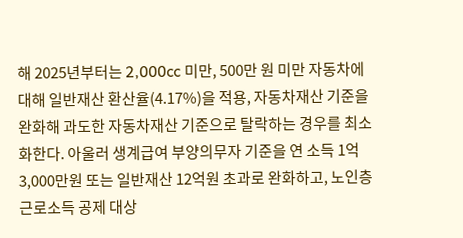해 2025년부터는 2,000cc 미만, 500만 원 미만 자동차에 대해 일반재산 환산율(4.17%)을 적용, 자동차재산 기준을 완화해 과도한 자동차재산 기준으로 탈락하는 경우를 최소화한다. 아울러 생계급여 부양의무자 기준을 연 소득 1억3,000만원 또는 일반재산 12억원 초과로 완화하고, 노인층 근로소득 공제 대상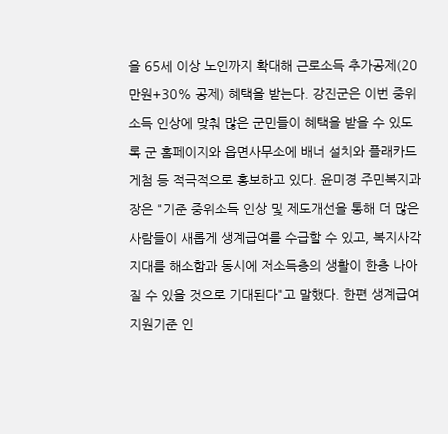을 65세 이상 노인까지 확대해 근로소득 추가공제(20만원+30% 공제) 혜택을 받는다. 강진군은 이번 중위소득 인상에 맞춰 많은 군민들이 혜택을 받을 수 있도록 군 홈페이지와 읍면사무소에 배너 설치와 플래카드 게첨 등 적극적으로 홍보하고 있다. 윤미경 주민복지과장은 "기준 중위소득 인상 및 제도개선을 통해 더 많은 사람들이 새롭게 생계급여를 수급할 수 있고, 복지사각지대를 해소함과 동시에 저소득층의 생활이 한층 나아질 수 있을 것으로 기대된다"고 말했다. 한편 생계급여 지원기준 인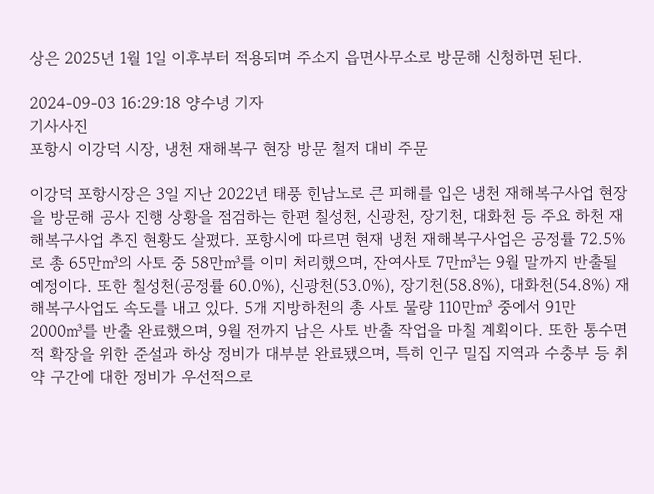상은 2025년 1월 1일 이후부터 적용되며 주소지 읍면사무소로 방문해 신청하면 된다.

2024-09-03 16:29:18 양수녕 기자
기사사진
포항시 이강덕 시장, 냉천 재해복구 현장 방문 철저 대비 주문

이강덕 포항시장은 3일 지난 2022년 태풍 힌남노로 큰 피해를 입은 냉천 재해복구사업 현장을 방문해 공사 진행 상황을 점검하는 한편 칠성천, 신광천, 장기천, 대화천 등 주요 하천 재해복구사업 추진 현황도 살폈다. 포항시에 따르면 현재 냉천 재해복구사업은 공정률 72.5%로 총 65만㎥의 사토 중 58만㎥를 이미 처리했으며, 잔여사토 7만㎥는 9월 말까지 반출될 예정이다. 또한 칠성천(공정률 60.0%), 신광천(53.0%), 장기천(58.8%), 대화천(54.8%) 재해복구사업도 속도를 내고 있다. 5개 지방하천의 총 사토 물량 110만㎥ 중에서 91만 2000㎥를 반출 완료했으며, 9월 전까지 남은 사토 반출 작업을 마칠 계획이다. 또한 통수면적 확장을 위한 준설과 하상 정비가 대부분 완료됐으며, 특히 인구 밀집 지역과 수충부 등 취약 구간에 대한 정비가 우선적으로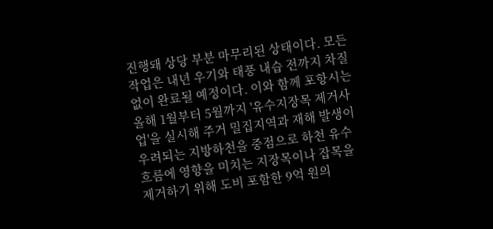진행돼 상당 부분 마무리된 상태이다. 모든 작업은 내년 우기와 태풍 내습 전까지 차질 없이 완료될 예정이다. 이와 함께 포항시는 올해 1월부터 5월까지 '유수지장목 제거사업'을 실시해 주거 밀집지역과 재해 발생이 우려되는 지방하천을 중점으로 하천 유수 흐름에 영향을 미치는 지장목이나 잡목을 제거하기 위해 도비 포함한 9억 원의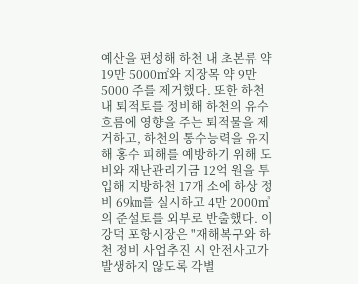예산을 편성해 하천 내 초본류 약 19만 5000㎡와 지장목 약 9만 5000 주를 제거했다. 또한 하천 내 퇴적토를 정비해 하천의 유수 흐름에 영향을 주는 퇴적물을 제거하고, 하천의 통수능력을 유지해 홍수 피해를 예방하기 위해 도비와 재난관리기금 12억 원을 투입해 지방하천 17개 소에 하상 정비 69㎞를 실시하고 4만 2000㎥의 준설토를 외부로 반출했다. 이강덕 포항시장은 "재해복구와 하천 정비 사업추진 시 안전사고가 발생하지 않도록 각별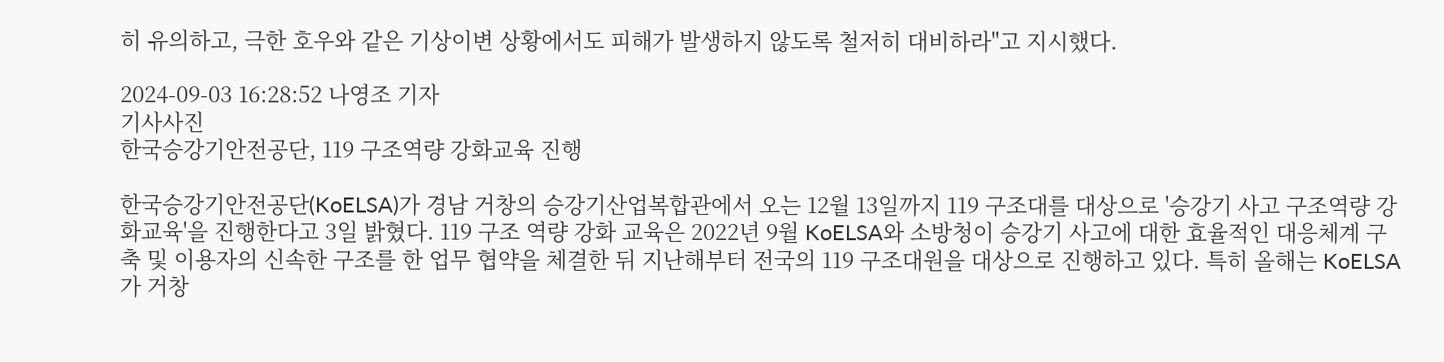히 유의하고, 극한 호우와 같은 기상이변 상황에서도 피해가 발생하지 않도록 철저히 대비하라"고 지시했다.

2024-09-03 16:28:52 나영조 기자
기사사진
한국승강기안전공단, 119 구조역량 강화교육 진행

한국승강기안전공단(KoELSA)가 경남 거창의 승강기산업복합관에서 오는 12월 13일까지 119 구조대를 대상으로 '승강기 사고 구조역량 강화교육'을 진행한다고 3일 밝혔다. 119 구조 역량 강화 교육은 2022년 9월 KoELSA와 소방청이 승강기 사고에 대한 효율적인 대응체계 구축 및 이용자의 신속한 구조를 한 업무 협약을 체결한 뒤 지난해부터 전국의 119 구조대원을 대상으로 진행하고 있다. 특히 올해는 KoELSA가 거창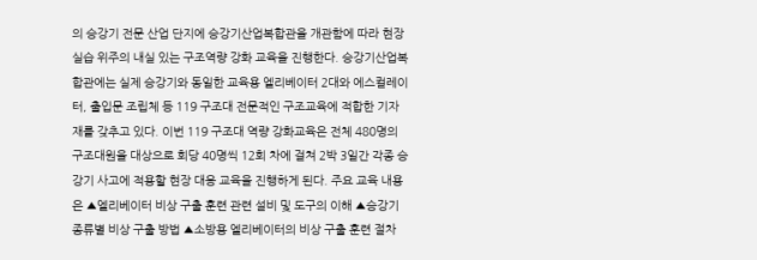의 승강기 전문 산업 단지에 승강기산업복합관을 개관함에 따라 현장 실습 위주의 내실 있는 구조역량 강화 교육을 진행한다. 승강기산업복합관에는 실제 승강기와 동일한 교육용 엘리베이터 2대와 에스컬레이터, 출입문 조립체 등 119 구조대 전문적인 구조교육에 적합한 기자재를 갖추고 있다. 이번 119 구조대 역량 강화교육은 전체 480명의 구조대원을 대상으로 회당 40명씩 12회 차에 걸쳐 2박 3일간 각종 승강기 사고에 적용할 현장 대응 교육을 진행하게 된다. 주요 교육 내용은 ▲엘리베이터 비상 구출 훈련 관련 설비 및 도구의 이해 ▲승강기 종류별 비상 구출 방법 ▲소방용 엘리베이터의 비상 구출 훈련 절차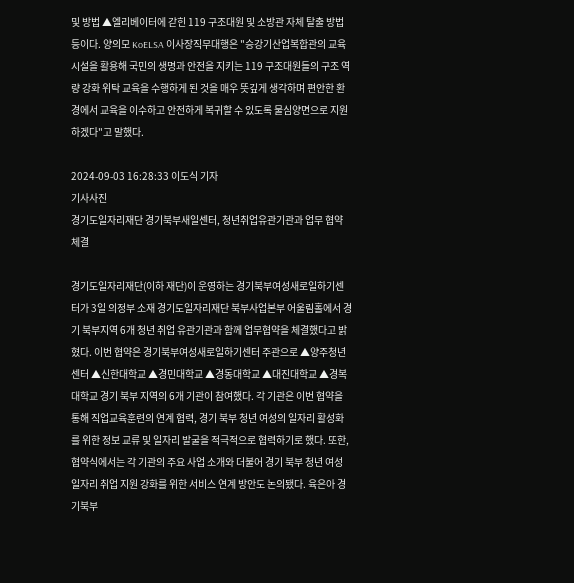및 방법 ▲엘리베이터에 갇힌 119 구조대원 및 소방관 자체 탈출 방법 등이다. 양의모 KoELSA 이사장직무대행은 "승강기산업복합관의 교육시설을 활용해 국민의 생명과 안전을 지키는 119 구조대원들의 구조 역량 강화 위탁 교육을 수행하게 된 것을 매우 뜻깊게 생각하며 편안한 환경에서 교육을 이수하고 안전하게 복귀할 수 있도록 물심양면으로 지원하겠다"고 말했다.

2024-09-03 16:28:33 이도식 기자
기사사진
경기도일자리재단 경기북부새일센터, 청년취업유관기관과 업무 협약 체결

경기도일자리재단(이하 재단)이 운영하는 경기북부여성새로일하기센터가 3일 의정부 소재 경기도일자리재단 북부사업본부 어울림홀에서 경기 북부지역 6개 청년 취업 유관기관과 함께 업무협약을 체결했다고 밝혔다. 이번 협약은 경기북부여성새로일하기센터 주관으로 ▲양주청년센터 ▲신한대학교 ▲경민대학교 ▲경동대학교 ▲대진대학교 ▲경복대학교 경기 북부 지역의 6개 기관이 참여했다. 각 기관은 이번 협약을 통해 직업교육훈련의 연계 협력, 경기 북부 청년 여성의 일자리 활성화를 위한 정보 교류 및 일자리 발굴을 적극적으로 협력하기로 했다. 또한, 협약식에서는 각 기관의 주요 사업 소개와 더불어 경기 북부 청년 여성 일자리 취업 지원 강화를 위한 서비스 연계 방안도 논의됐다. 육은아 경기북부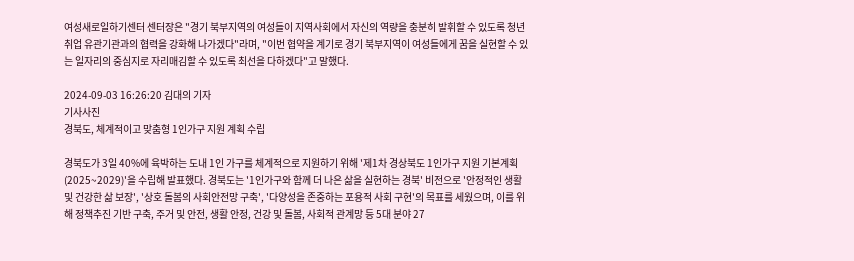여성새로일하기센터 센터장은 "경기 북부지역의 여성들이 지역사회에서 자신의 역량을 충분히 발휘할 수 있도록 청년 취업 유관기관과의 협력을 강화해 나가겠다"라며, "이번 협약을 계기로 경기 북부지역이 여성들에게 꿈을 실현할 수 있는 일자리의 중심지로 자리매김할 수 있도록 최선을 다하겠다"고 말했다.

2024-09-03 16:26:20 김대의 기자
기사사진
경북도, 체계적이고 맞춤형 1인가구 지원 계획 수립

경북도가 3일 40%에 육박하는 도내 1인 가구를 체계적으로 지원하기 위해 '제1차 경상북도 1인가구 지원 기본계획(2025~2029)'을 수립해 발표했다. 경북도는 '1인가구와 함께 더 나은 삶을 실현하는 경북' 비전으로 '안정적인 생활 및 건강한 삶 보장', '상호 돌봄의 사회안전망 구축', '다양성을 존중하는 포용적 사회 구현'의 목표를 세웠으며, 이를 위해 정책추진 기반 구축, 주거 및 안전, 생활 안정, 건강 및 돌봄, 사회적 관계망 등 5대 분야 27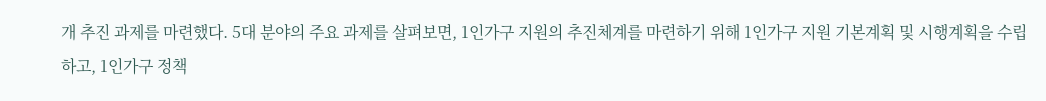개 추진 과제를 마련했다. 5대 분야의 주요 과제를 살펴보면, 1인가구 지원의 추진체계를 마련하기 위해 1인가구 지원 기본계획 및 시행계획을 수립하고, 1인가구 정책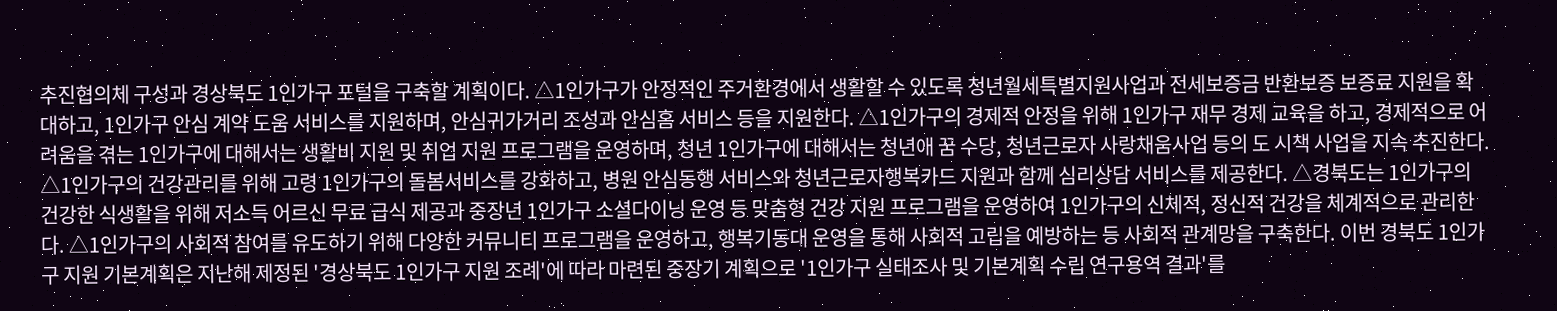추진협의체 구성과 경상북도 1인가구 포털을 구축할 계획이다. △1인가구가 안정적인 주거환경에서 생활할 수 있도록 청년월세특별지원사업과 전세보증금 반환보증 보증료 지원을 확대하고, 1인가구 안심 계약 도움 서비스를 지원하며, 안심귀가거리 조성과 안심홈 서비스 등을 지원한다. △1인가구의 경제적 안정을 위해 1인가구 재무 경제 교육을 하고, 경제적으로 어려움을 겪는 1인가구에 대해서는 생활비 지원 및 취업 지원 프로그램을 운영하며, 청년 1인가구에 대해서는 청년애 꿈 수당, 청년근로자 사랑채움사업 등의 도 시책 사업을 지속 추진한다. △1인가구의 건강관리를 위해 고령 1인가구의 돌봄서비스를 강화하고, 병원 안심동행 서비스와 청년근로자행복카드 지원과 함께 심리상담 서비스를 제공한다. △경북도는 1인가구의 건강한 식생활을 위해 저소득 어르신 무료 급식 제공과 중장년 1인가구 소셜다이닝 운영 등 맞춤형 건강 지원 프로그램을 운영하여 1인가구의 신체적, 정신적 건강을 체계적으로 관리한다. △1인가구의 사회적 참여를 유도하기 위해 다양한 커뮤니티 프로그램을 운영하고, 행복기동대 운영을 통해 사회적 고립을 예방하는 등 사회적 관계망을 구축한다. 이번 경북도 1인가구 지원 기본계획은 지난해 제정된 '경상북도 1인가구 지원 조례'에 따라 마련된 중장기 계획으로 '1인가구 실태조사 및 기본계획 수립 연구용역 결과'를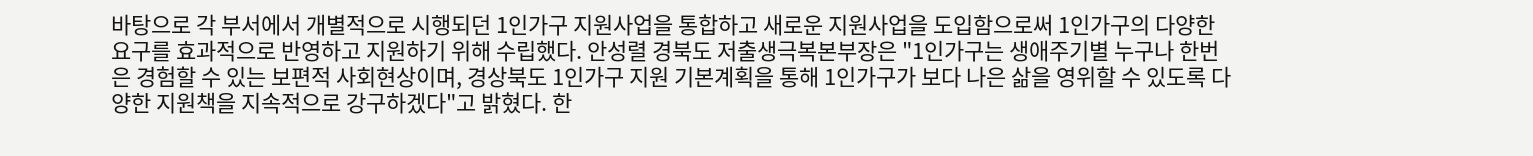바탕으로 각 부서에서 개별적으로 시행되던 1인가구 지원사업을 통합하고 새로운 지원사업을 도입함으로써 1인가구의 다양한 요구를 효과적으로 반영하고 지원하기 위해 수립했다. 안성렬 경북도 저출생극복본부장은 "1인가구는 생애주기별 누구나 한번은 경험할 수 있는 보편적 사회현상이며, 경상북도 1인가구 지원 기본계획을 통해 1인가구가 보다 나은 삶을 영위할 수 있도록 다양한 지원책을 지속적으로 강구하겠다"고 밝혔다. 한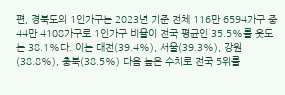편, 경북도의 1인가구는 2023년 기준 전체 116만 6594가구 중 44만 4108가구로 1인가구 비율이 전국 평균인 35.5%를 웃도는 38.1%다. 이는 대전(39.4%), 서울(39.3%), 강원(38.8%), 충북(38.5%) 다음 높은 수치로 전국 5위를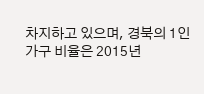차지하고 있으며, 경북의 1인가구 비율은 2015년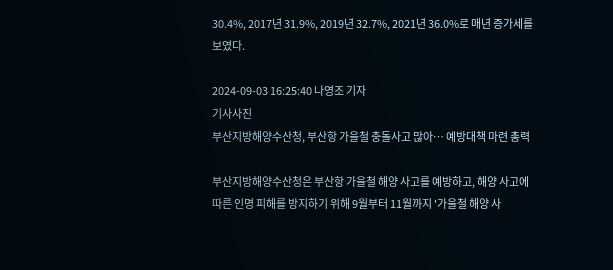30.4%, 2017년 31.9%, 2019년 32.7%, 2021년 36.0%로 매년 증가세를 보였다.

2024-09-03 16:25:40 나영조 기자
기사사진
부산지방해양수산청, 부산항 가을철 충돌사고 많아… 예방대책 마련 총력

부산지방해양수산청은 부산항 가을철 해양 사고를 예방하고, 해양 사고에 따른 인명 피해를 방지하기 위해 9월부터 11월까지 '가을철 해양 사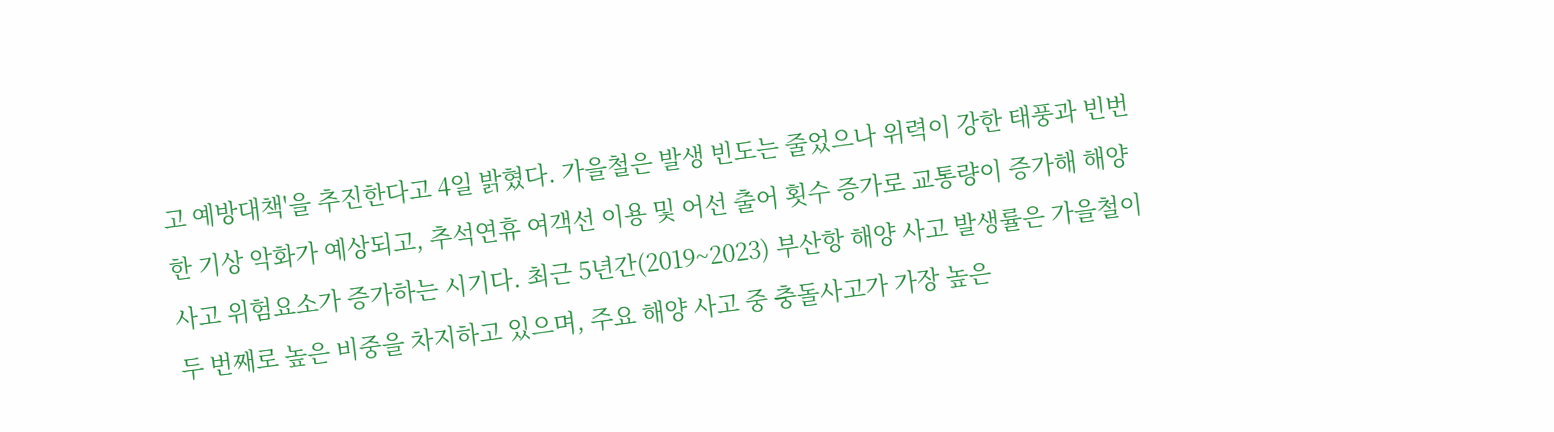고 예방대책'을 추진한다고 4일 밝혔다. 가을철은 발생 빈도는 줄었으나 위력이 강한 태풍과 빈번한 기상 악화가 예상되고, 추석연휴 여객선 이용 및 어선 출어 횟수 증가로 교통량이 증가해 해양 사고 위험요소가 증가하는 시기다. 최근 5년간(2019~2023) 부산항 해양 사고 발생률은 가을철이 두 번째로 높은 비중을 차지하고 있으며, 주요 해양 사고 중 충돌사고가 가장 높은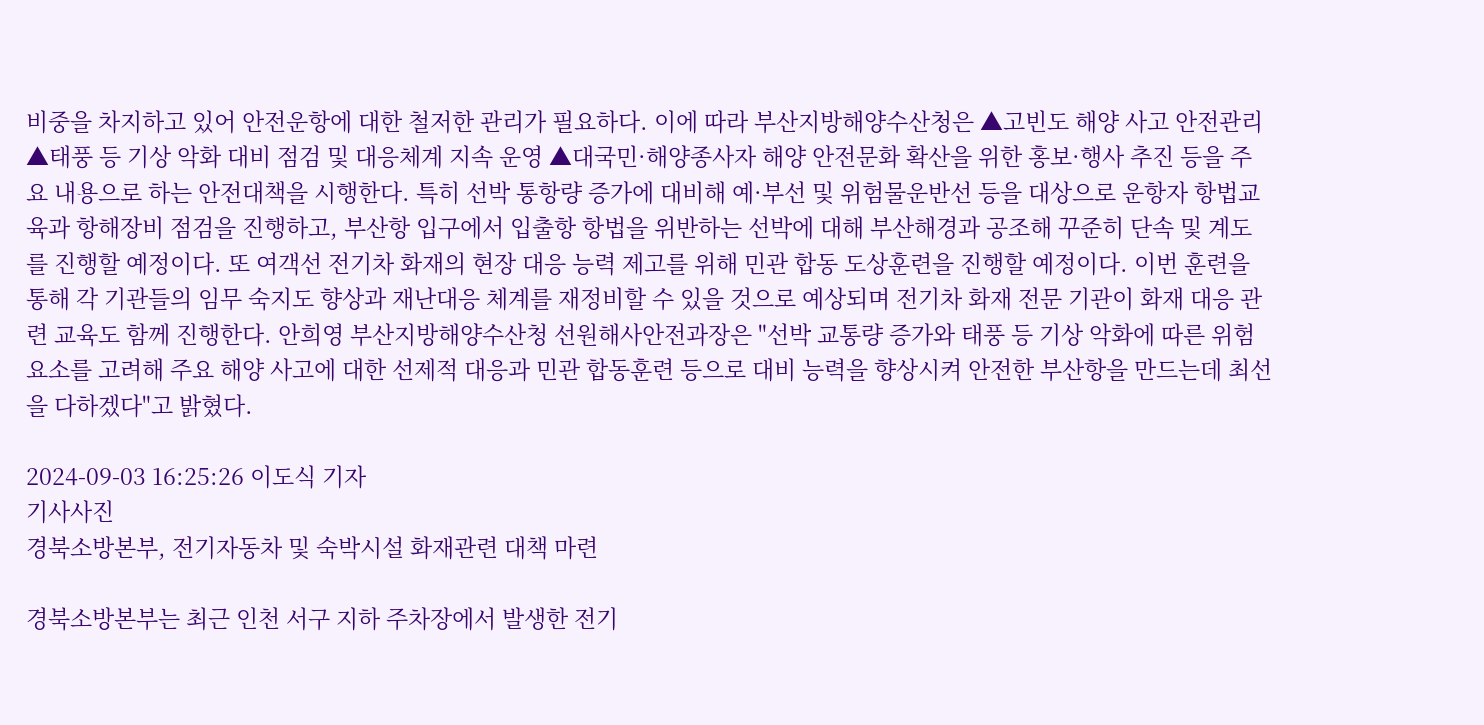비중을 차지하고 있어 안전운항에 대한 철저한 관리가 필요하다. 이에 따라 부산지방해양수산청은 ▲고빈도 해양 사고 안전관리 ▲태풍 등 기상 악화 대비 점검 및 대응체계 지속 운영 ▲대국민·해양종사자 해양 안전문화 확산을 위한 홍보·행사 추진 등을 주요 내용으로 하는 안전대책을 시행한다. 특히 선박 통항량 증가에 대비해 예·부선 및 위험물운반선 등을 대상으로 운항자 항법교육과 항해장비 점검을 진행하고, 부산항 입구에서 입출항 항법을 위반하는 선박에 대해 부산해경과 공조해 꾸준히 단속 및 계도를 진행할 예정이다. 또 여객선 전기차 화재의 현장 대응 능력 제고를 위해 민관 합동 도상훈련을 진행할 예정이다. 이번 훈련을 통해 각 기관들의 임무 숙지도 향상과 재난대응 체계를 재정비할 수 있을 것으로 예상되며 전기차 화재 전문 기관이 화재 대응 관련 교육도 함께 진행한다. 안희영 부산지방해양수산청 선원해사안전과장은 "선박 교통량 증가와 태풍 등 기상 악화에 따른 위험요소를 고려해 주요 해양 사고에 대한 선제적 대응과 민관 합동훈련 등으로 대비 능력을 향상시켜 안전한 부산항을 만드는데 최선을 다하겠다"고 밝혔다.

2024-09-03 16:25:26 이도식 기자
기사사진
경북소방본부, 전기자동차 및 숙박시설 화재관련 대책 마련

경북소방본부는 최근 인천 서구 지하 주차장에서 발생한 전기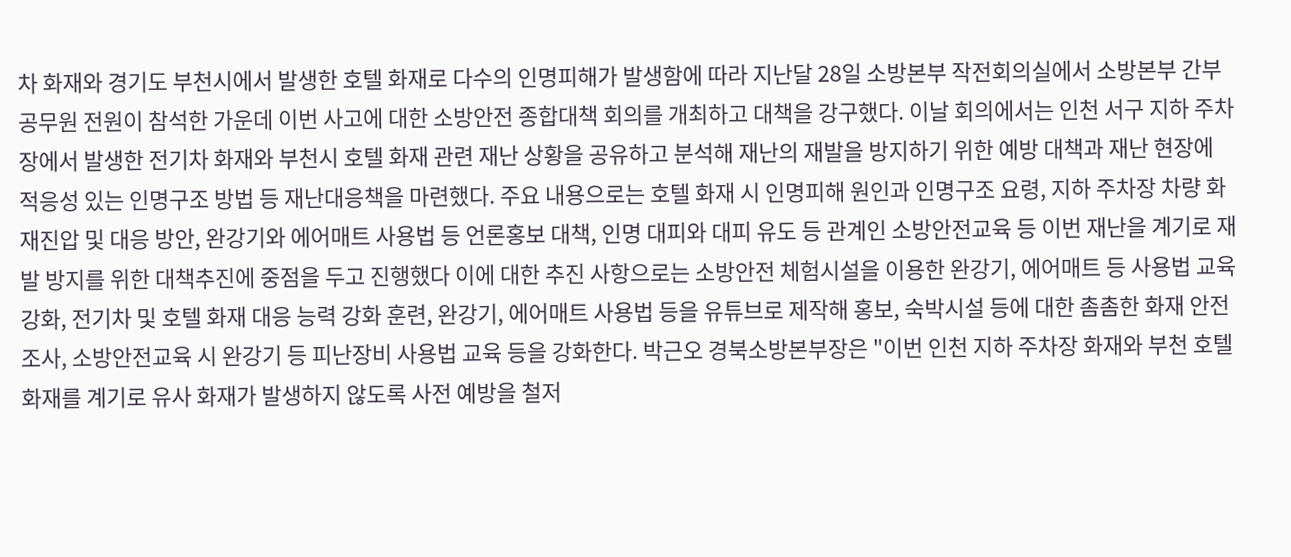차 화재와 경기도 부천시에서 발생한 호텔 화재로 다수의 인명피해가 발생함에 따라 지난달 28일 소방본부 작전회의실에서 소방본부 간부 공무원 전원이 참석한 가운데 이번 사고에 대한 소방안전 종합대책 회의를 개최하고 대책을 강구했다. 이날 회의에서는 인천 서구 지하 주차장에서 발생한 전기차 화재와 부천시 호텔 화재 관련 재난 상황을 공유하고 분석해 재난의 재발을 방지하기 위한 예방 대책과 재난 현장에 적응성 있는 인명구조 방법 등 재난대응책을 마련했다. 주요 내용으로는 호텔 화재 시 인명피해 원인과 인명구조 요령, 지하 주차장 차량 화재진압 및 대응 방안, 완강기와 에어매트 사용법 등 언론홍보 대책, 인명 대피와 대피 유도 등 관계인 소방안전교육 등 이번 재난을 계기로 재발 방지를 위한 대책추진에 중점을 두고 진행했다 이에 대한 추진 사항으로는 소방안전 체험시설을 이용한 완강기, 에어매트 등 사용법 교육 강화, 전기차 및 호텔 화재 대응 능력 강화 훈련, 완강기, 에어매트 사용법 등을 유튜브로 제작해 홍보, 숙박시설 등에 대한 촘촘한 화재 안전조사, 소방안전교육 시 완강기 등 피난장비 사용법 교육 등을 강화한다. 박근오 경북소방본부장은 "이번 인천 지하 주차장 화재와 부천 호텔 화재를 계기로 유사 화재가 발생하지 않도록 사전 예방을 철저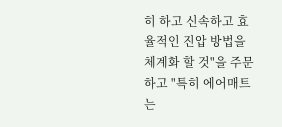히 하고 신속하고 효율적인 진압 방법을 체계화 할 것"을 주문하고 "특히 에어매트는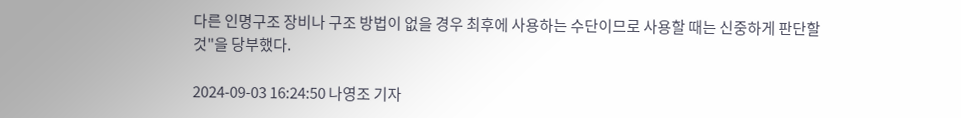다른 인명구조 장비나 구조 방법이 없을 경우 최후에 사용하는 수단이므로 사용할 때는 신중하게 판단할 것"을 당부했다.

2024-09-03 16:24:50 나영조 기자